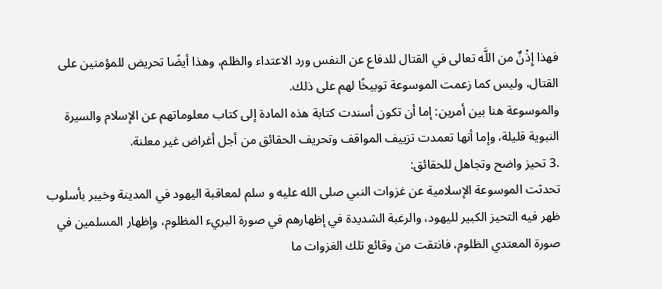فهذا إِذْنٌ من اللَّه تعالى في القتال للدفاع عن النفس ورد الاعتداء والظلم، وهذا أيضًا تحريض للمؤمنين على القتال، وليس كما زعمت الموسوعة توبيخًا لهم على ذلك.
والموسوعة هنا بين أمرين: إما أن تكون أسندت كتابة هذه المادة إلى كتاب معلوماتهم عن الإسلام والسيرة النبوية قليلة، وإما أنها تعمدت تزييف المواقف وتحريف الحقائق من أجل أغراض غير معلنة.
.3 تحيز واضح وتجاهل للحقائق:
تحدثت الموسوعة الإسلامية عن غزوات النبي صلى الله عليه و سلم لمعاقبة اليهود في المدينة وخيبر بأسلوب ظهر فيه التحيز الكبير لليهود، والرغبة الشديدة في إظهارهم في صورة البريء المظلوم، وإظهار المسلمين في صورة المعتدي الظلوم، فانتقت من وقائع تلك الغزوات ما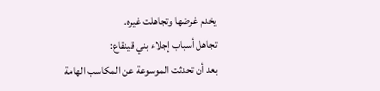يخدم غرضها وتجاهلت غيره.
تجاهل أسباب إجلاء بني قينقاع:
بعد أن تحدثت الموسوعة عن المكاسب الهامة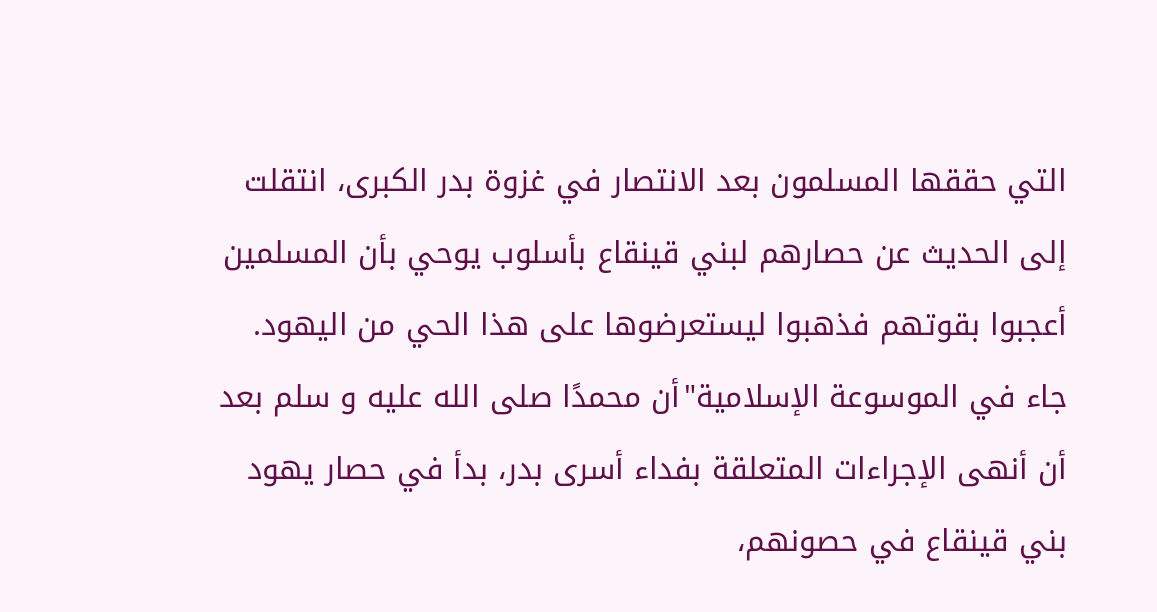التي حققها المسلمون بعد الانتصار في غزوة بدر الكبرى، انتقلت إلى الحديث عن حصارهم لبني قينقاع بأسلوب يوحي بأن المسلمين أعجبوا بقوتهم فذهبوا ليستعرضوها على هذا الحي من اليهود.
جاء في الموسوعة الإسلامية"أن محمدًا صلى الله عليه و سلم بعد أن أنهى الإجراءات المتعلقة بفداء أسرى بدر، بدأ في حصار يهود بني قينقاع في حصونهم،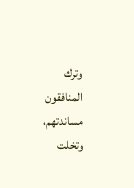وترك المنافقون مساندتهم، وتخلت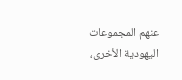عنهم المجموعات اليهودية الأخرى،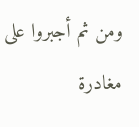ومن ثم أجبروا على مغادرة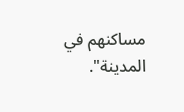مساكنهم في المدينة".